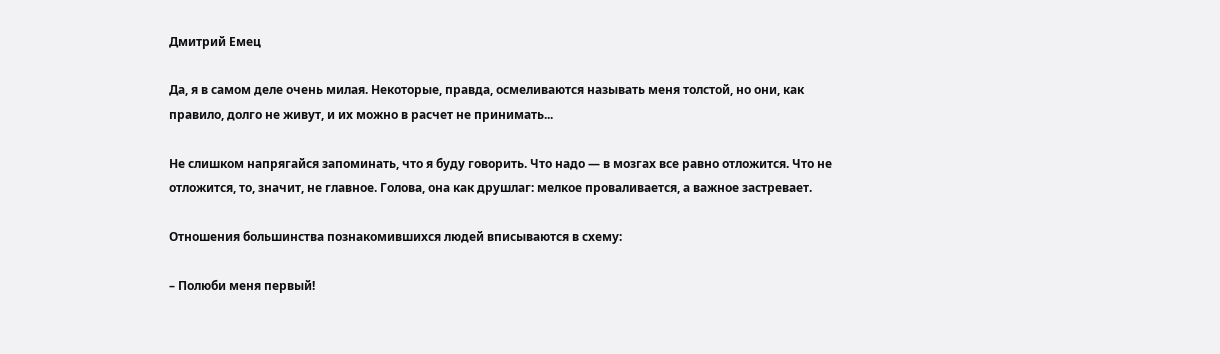Дмитрий Емец

Да, я в самом деле очень милая. Некоторые, правда, осмеливаются называть меня толстой, но они, как правило, долго не живут, и их можно в расчет не принимать...

Не слишком напрягайся запоминать, что я буду говорить. Что надо — в мозгах все равно отложится. Что не отложится, то, значит, не главное. Голова, она как друшлаг: мелкое проваливается, а важное застревает.

Отношения большинства познакомившихся людей вписываются в схему:

– Полюби меня первый!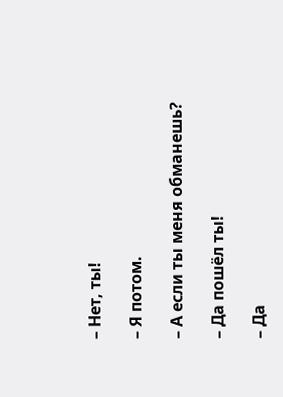– Нет, ты!

– Я потом.

– А если ты меня обманешь?

– Да пошёл ты!

– Да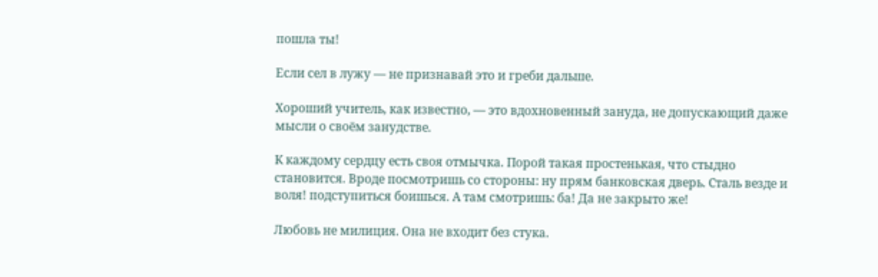пошла ты!

Если сел в лужу — не признавай это и греби дальше.

Хороший учитель, как известно, — это вдохновенный зануда, не допускающий даже мысли о своём занудстве.

К каждому сердцу есть своя отмычка. Порой такая простенькая, что стыдно становится. Вроде посмотришь со стороны: ну прям банковская дверь. Сталь везде и воля! подступиться боишься. А там смотришь: ба! Да не закрыто же!

Любовь не милиция. Она не входит без стука.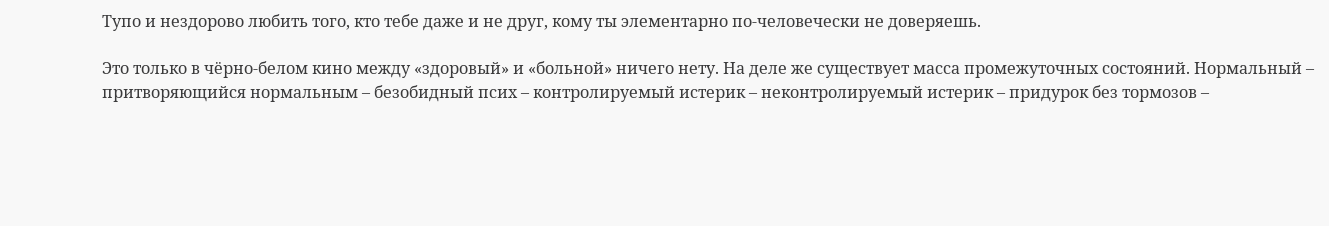Тупо и нездорово любить того, кто тебе даже и не друг, кому ты элементарно по-человечески не доверяешь.

Это только в чёрно-белом кино между «здоровый» и «больной» ничего нету. На деле же существует масса промежуточных состояний. Нормальный – притворяющийся нормальным – безобидный псих – контролируемый истерик – неконтролируемый истерик – придурок без тормозов –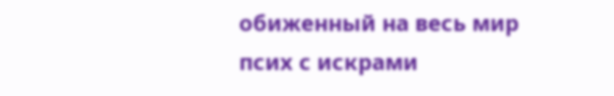обиженный на весь мир псих с искрами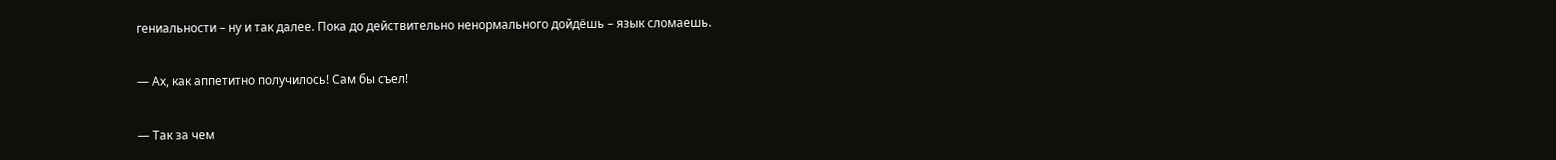гениальности – ну и так далее. Пока до действительно ненормального дойдёшь – язык сломаешь.

— Ах, как аппетитно получилось! Сам бы съел!

— Так за чем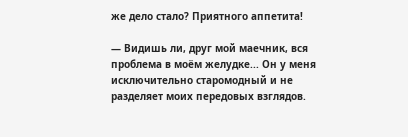же дело стало? Приятного аппетита!

— Видишь ли, друг мой маечник, вся проблема в моём желудке... Он у меня исключительно старомодный и не разделяет моих передовых взглядов.